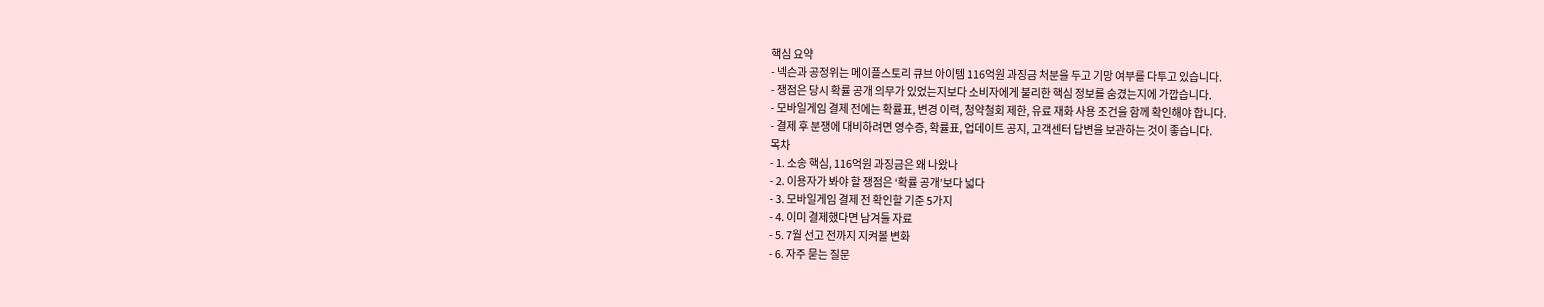핵심 요약
- 넥슨과 공정위는 메이플스토리 큐브 아이템 116억원 과징금 처분을 두고 기망 여부를 다투고 있습니다.
- 쟁점은 당시 확률 공개 의무가 있었는지보다 소비자에게 불리한 핵심 정보를 숨겼는지에 가깝습니다.
- 모바일게임 결제 전에는 확률표, 변경 이력, 청약철회 제한, 유료 재화 사용 조건을 함께 확인해야 합니다.
- 결제 후 분쟁에 대비하려면 영수증, 확률표, 업데이트 공지, 고객센터 답변을 보관하는 것이 좋습니다.
목차
- 1. 소송 핵심, 116억원 과징금은 왜 나왔나
- 2. 이용자가 봐야 할 쟁점은 ‘확률 공개’보다 넓다
- 3. 모바일게임 결제 전 확인할 기준 5가지
- 4. 이미 결제했다면 남겨둘 자료
- 5. 7월 선고 전까지 지켜볼 변화
- 6. 자주 묻는 질문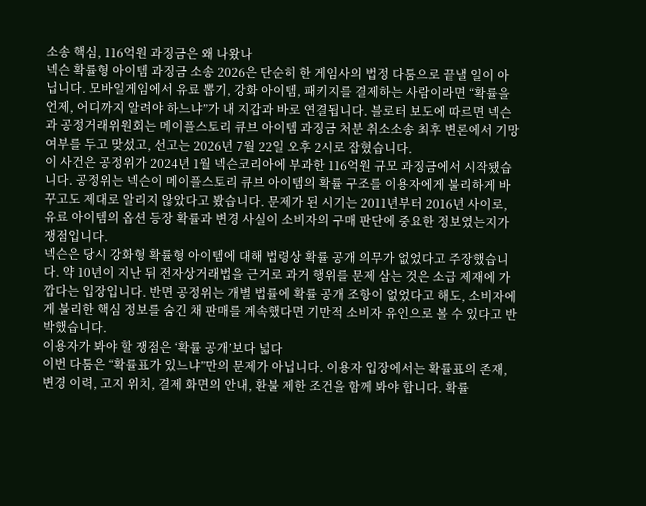소송 핵심, 116억원 과징금은 왜 나왔나
넥슨 확률형 아이템 과징금 소송 2026은 단순히 한 게임사의 법정 다툼으로 끝낼 일이 아닙니다. 모바일게임에서 유료 뽑기, 강화 아이템, 패키지를 결제하는 사람이라면 “확률을 언제, 어디까지 알려야 하느냐”가 내 지갑과 바로 연결됩니다. 블로터 보도에 따르면 넥슨과 공정거래위원회는 메이플스토리 큐브 아이템 과징금 처분 취소소송 최후 변론에서 기망 여부를 두고 맞섰고, 선고는 2026년 7월 22일 오후 2시로 잡혔습니다.
이 사건은 공정위가 2024년 1월 넥슨코리아에 부과한 116억원 규모 과징금에서 시작됐습니다. 공정위는 넥슨이 메이플스토리 큐브 아이템의 확률 구조를 이용자에게 불리하게 바꾸고도 제대로 알리지 않았다고 봤습니다. 문제가 된 시기는 2011년부터 2016년 사이로, 유료 아이템의 옵션 등장 확률과 변경 사실이 소비자의 구매 판단에 중요한 정보였는지가 쟁점입니다.
넥슨은 당시 강화형 확률형 아이템에 대해 법령상 확률 공개 의무가 없었다고 주장했습니다. 약 10년이 지난 뒤 전자상거래법을 근거로 과거 행위를 문제 삼는 것은 소급 제재에 가깝다는 입장입니다. 반면 공정위는 개별 법률에 확률 공개 조항이 없었다고 해도, 소비자에게 불리한 핵심 정보를 숨긴 채 판매를 계속했다면 기만적 소비자 유인으로 볼 수 있다고 반박했습니다.
이용자가 봐야 할 쟁점은 ‘확률 공개’보다 넓다
이번 다툼은 “확률표가 있느냐”만의 문제가 아닙니다. 이용자 입장에서는 확률표의 존재, 변경 이력, 고지 위치, 결제 화면의 안내, 환불 제한 조건을 함께 봐야 합니다. 확률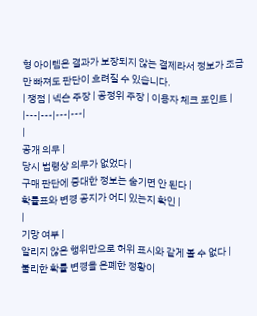형 아이템은 결과가 보장되지 않는 결제라서 정보가 조금만 빠져도 판단이 흐려질 수 있습니다.
| 쟁점 | 넥슨 주장 | 공정위 주장 | 이용자 체크 포인트 |
|---|---|---|---|
|
공개 의무 |
당시 법령상 의무가 없었다 |
구매 판단에 중대한 정보는 숨기면 안 된다 |
확률표와 변경 공지가 어디 있는지 확인 |
|
기망 여부 |
알리지 않은 행위만으로 허위 표시와 같게 볼 수 없다 |
불리한 확률 변경을 은폐한 정황이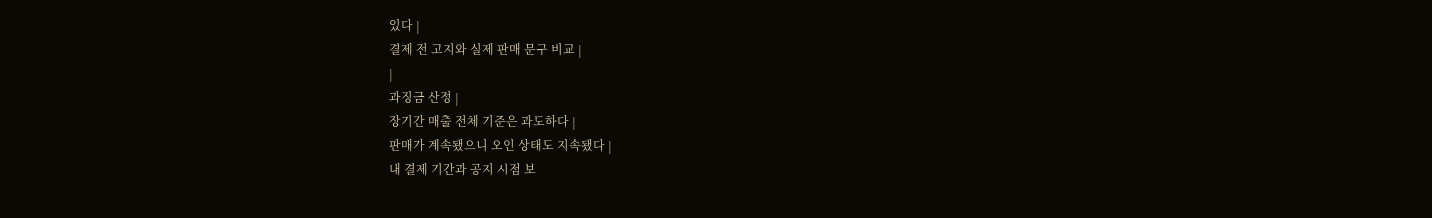있다 |
결제 전 고지와 실제 판매 문구 비교 |
|
과징금 산정 |
장기간 매출 전체 기준은 과도하다 |
판매가 계속됐으니 오인 상태도 지속됐다 |
내 결제 기간과 공지 시점 보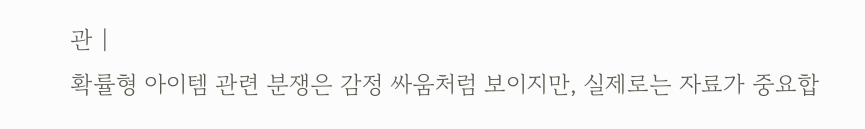관 |
확률형 아이템 관련 분쟁은 감정 싸움처럼 보이지만, 실제로는 자료가 중요합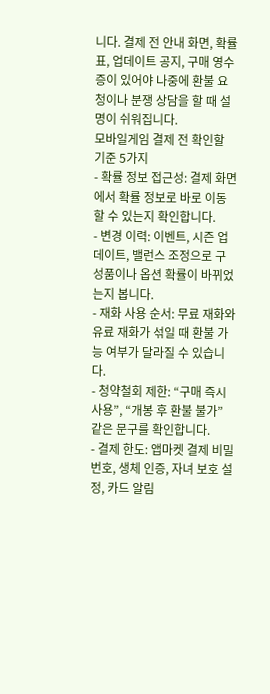니다. 결제 전 안내 화면, 확률표, 업데이트 공지, 구매 영수증이 있어야 나중에 환불 요청이나 분쟁 상담을 할 때 설명이 쉬워집니다.
모바일게임 결제 전 확인할 기준 5가지
- 확률 정보 접근성: 결제 화면에서 확률 정보로 바로 이동할 수 있는지 확인합니다.
- 변경 이력: 이벤트, 시즌 업데이트, 밸런스 조정으로 구성품이나 옵션 확률이 바뀌었는지 봅니다.
- 재화 사용 순서: 무료 재화와 유료 재화가 섞일 때 환불 가능 여부가 달라질 수 있습니다.
- 청약철회 제한: “구매 즉시 사용”, “개봉 후 환불 불가” 같은 문구를 확인합니다.
- 결제 한도: 앱마켓 결제 비밀번호, 생체 인증, 자녀 보호 설정, 카드 알림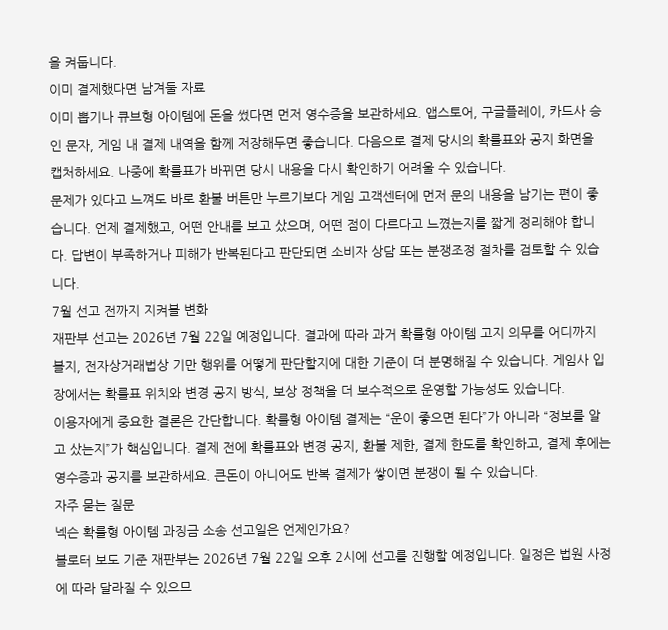을 켜둡니다.
이미 결제했다면 남겨둘 자료
이미 뽑기나 큐브형 아이템에 돈을 썼다면 먼저 영수증을 보관하세요. 앱스토어, 구글플레이, 카드사 승인 문자, 게임 내 결제 내역을 함께 저장해두면 좋습니다. 다음으로 결제 당시의 확률표와 공지 화면을 캡처하세요. 나중에 확률표가 바뀌면 당시 내용을 다시 확인하기 어려울 수 있습니다.
문제가 있다고 느껴도 바로 환불 버튼만 누르기보다 게임 고객센터에 먼저 문의 내용을 남기는 편이 좋습니다. 언제 결제했고, 어떤 안내를 보고 샀으며, 어떤 점이 다르다고 느꼈는지를 짧게 정리해야 합니다. 답변이 부족하거나 피해가 반복된다고 판단되면 소비자 상담 또는 분쟁조정 절차를 검토할 수 있습니다.
7월 선고 전까지 지켜볼 변화
재판부 선고는 2026년 7월 22일 예정입니다. 결과에 따라 과거 확률형 아이템 고지 의무를 어디까지 볼지, 전자상거래법상 기만 행위를 어떻게 판단할지에 대한 기준이 더 분명해질 수 있습니다. 게임사 입장에서는 확률표 위치와 변경 공지 방식, 보상 정책을 더 보수적으로 운영할 가능성도 있습니다.
이용자에게 중요한 결론은 간단합니다. 확률형 아이템 결제는 “운이 좋으면 된다”가 아니라 “정보를 알고 샀는지”가 핵심입니다. 결제 전에 확률표와 변경 공지, 환불 제한, 결제 한도를 확인하고, 결제 후에는 영수증과 공지를 보관하세요. 큰돈이 아니어도 반복 결제가 쌓이면 분쟁이 될 수 있습니다.
자주 묻는 질문
넥슨 확률형 아이템 과징금 소송 선고일은 언제인가요?
블로터 보도 기준 재판부는 2026년 7월 22일 오후 2시에 선고를 진행할 예정입니다. 일정은 법원 사정에 따라 달라질 수 있으므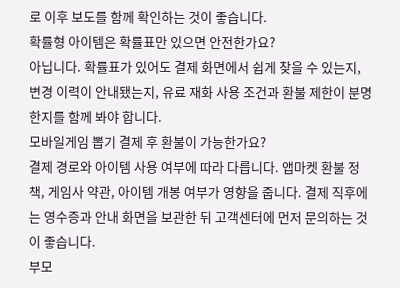로 이후 보도를 함께 확인하는 것이 좋습니다.
확률형 아이템은 확률표만 있으면 안전한가요?
아닙니다. 확률표가 있어도 결제 화면에서 쉽게 찾을 수 있는지, 변경 이력이 안내됐는지, 유료 재화 사용 조건과 환불 제한이 분명한지를 함께 봐야 합니다.
모바일게임 뽑기 결제 후 환불이 가능한가요?
결제 경로와 아이템 사용 여부에 따라 다릅니다. 앱마켓 환불 정책, 게임사 약관, 아이템 개봉 여부가 영향을 줍니다. 결제 직후에는 영수증과 안내 화면을 보관한 뒤 고객센터에 먼저 문의하는 것이 좋습니다.
부모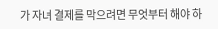가 자녀 결제를 막으려면 무엇부터 해야 하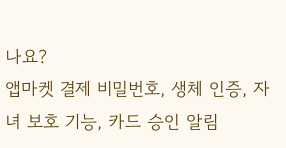나요?
앱마켓 결제 비밀번호, 생체 인증, 자녀 보호 기능, 카드 승인 알림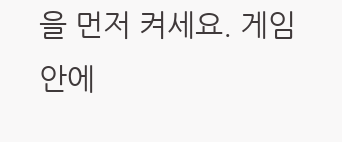을 먼저 켜세요. 게임 안에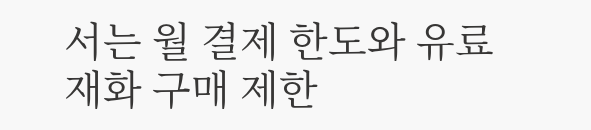서는 월 결제 한도와 유료 재화 구매 제한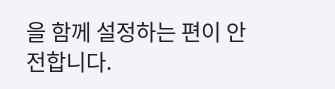을 함께 설정하는 편이 안전합니다.